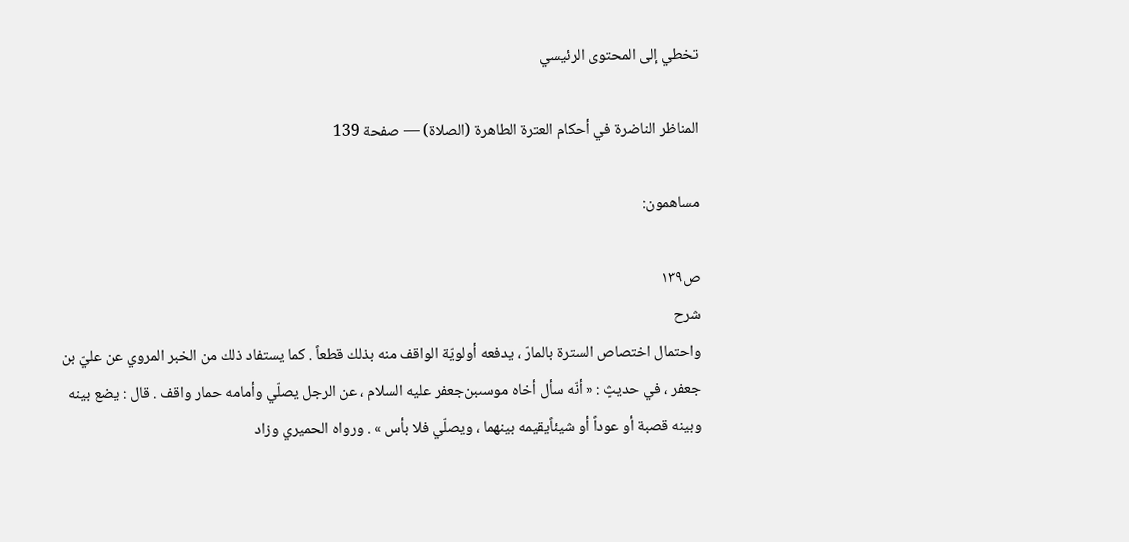تخطي إلى المحتوى الرئيسي

المناظر الناضرة في أحكام العترة الطاهرة (الصلاة) — صفحة 139

مساهمون:

ص١٣٩
شرح
واحتمال اختصاص السترة بالمارّ ، يدفعه أولويّة الواقف منه بذلك قطعاً . كما يستفاد ذلك من الخبر المروي عن عليّ بن جعفر ، في حديثٍ : « أنّه سأل أخاه موسىبن‌جعفر عليه السلام ، عن الرجل يصلّي وأمامه حمار واقف . قال : يضع بينه وبينه قصبة أو عوداً أو شيئاًيقيمه بينهما ، ويصلّي فلا بأس » . ورواه الحميري وزاد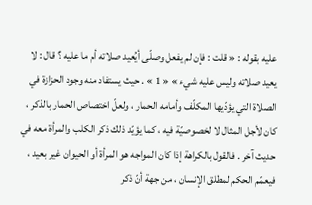عليه بقوله : « قلت : فإن لم يفعل وصلّى أيُعيد صلاته أم ما عليه ؟ قال : لا يعيد صلاته وليس عليه شيء » « 1 » . حيث يستفاد منه وجود الحزازة في الصلاة التي يؤدّيها المكلّف وأمامه الحمار ، ولعلّ اختصاص الحمار بالذكر ، كان لأجل المثال لا لخصوصيّة فيه ، كما يؤيّد ذلك ذكر الكلب والمرأة معه في حديث آخر . فالقول بالكراهة إذا كان المواجه هو المرأة أو الحيوان غير بعيد ، فيعمّم الحكم لمطلق الإنسان ، من جهة أنّ ذكر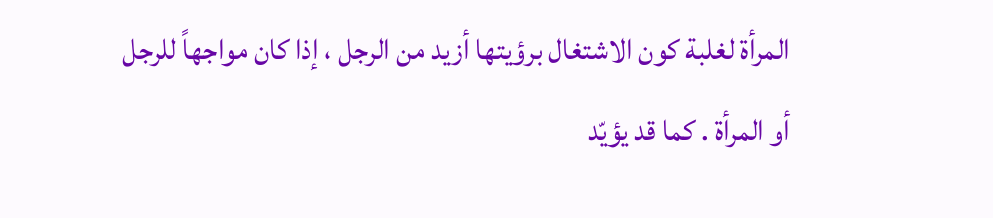المرأة لغلبة كون الاشتغال برؤيتها أزيد من الرجل ، إذا كان مواجهاً للرجل أو المرأة . كما قد يؤيّد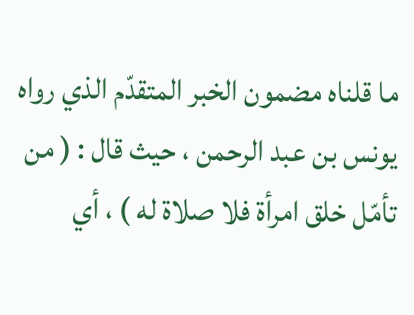ما قلناه مضمون الخبر المتقدّم الذي رواه يونس بن عبد الرحمن ، حيث قال : ( من تأمّل خلق امرأة فلا صلاة له ) ، أي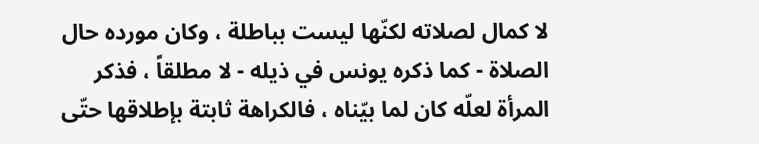لا كمال لصلاته لكنّها ليست بباطلة ، وكان مورده حال الصلاة - كما ذكره يونس في ذيله - لا مطلقاً ، فذكر المرأة لعلّه كان لما بيّناه ، فالكراهة ثابتة بإطلاقها حتّى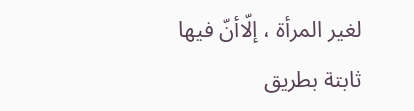لغير المرأة ، إلّاأنّ فيها ثابتة بطريق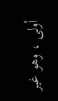أولى ، وهو غير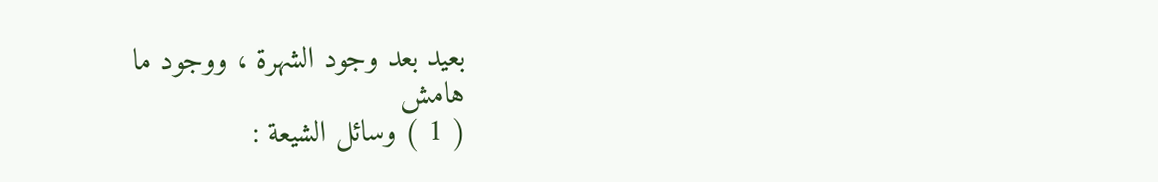بعيد بعد وجود الشهرة ، ووجود ما
هامش
( 1 ) وسائل الشيعة :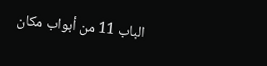الباب 11 من أبواب مكان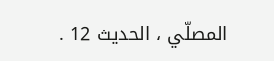المصلّي ، الحديث 12 .